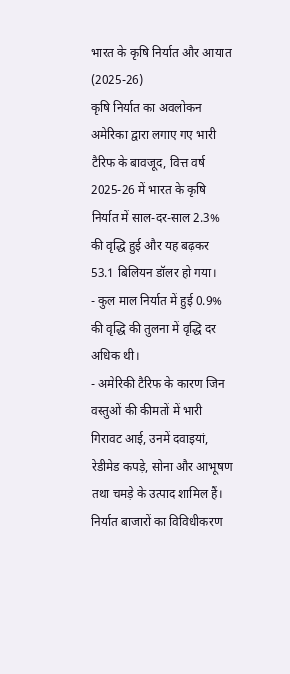भारत के कृषि निर्यात और आयात (2025-26)
कृषि निर्यात का अवलोकन
अमेरिका द्वारा लगाए गए भारी टैरिफ के बावजूद, वित्त वर्ष 2025-26 में भारत के कृषि निर्यात में साल-दर-साल 2.3% की वृद्धि हुई और यह बढ़कर 53.1 बिलियन डॉलर हो गया।
- कुल माल निर्यात में हुई 0.9% की वृद्धि की तुलना में वृद्धि दर अधिक थी।
- अमेरिकी टैरिफ के कारण जिन वस्तुओं की कीमतों में भारी गिरावट आई, उनमें दवाइयां, रेडीमेड कपड़े, सोना और आभूषण तथा चमड़े के उत्पाद शामिल हैं।
निर्यात बाजारों का विविधीकरण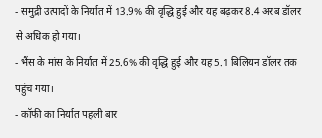- समुद्री उत्पादों के निर्यात में 13.9% की वृद्धि हुई और यह बढ़कर 8.4 अरब डॉलर से अधिक हो गया।
- भैंस के मांस के निर्यात में 25.6% की वृद्धि हुई और यह 5.1 बिलियन डॉलर तक पहुंच गया।
- कॉफी का निर्यात पहली बार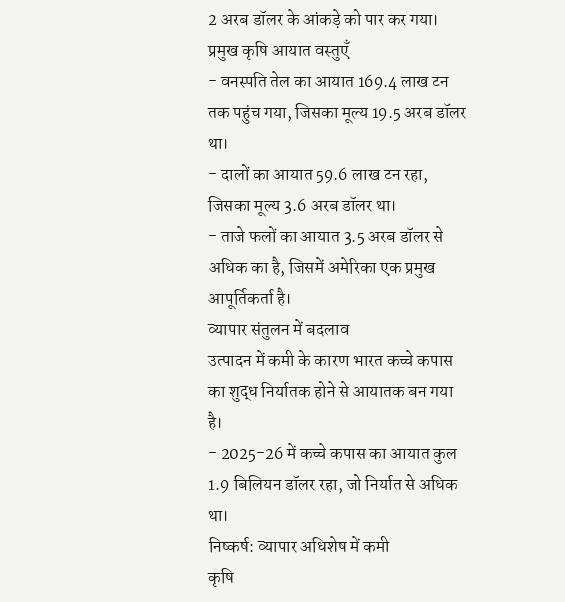2 अरब डॉलर के आंकड़े को पार कर गया।
प्रमुख कृषि आयात वस्तुएँ
- वनस्पति तेल का आयात 169.4 लाख टन तक पहुंच गया, जिसका मूल्य 19.5 अरब डॉलर था।
- दालों का आयात 59.6 लाख टन रहा, जिसका मूल्य 3.6 अरब डॉलर था।
- ताजे फलों का आयात 3.5 अरब डॉलर से अधिक का है, जिसमें अमेरिका एक प्रमुख आपूर्तिकर्ता है।
व्यापार संतुलन में बदलाव
उत्पादन में कमी के कारण भारत कच्चे कपास का शुद्ध निर्यातक होने से आयातक बन गया है।
- 2025-26 में कच्चे कपास का आयात कुल 1.9 बिलियन डॉलर रहा, जो निर्यात से अधिक था।
निष्कर्ष: व्यापार अधिशेष में कमी
कृषि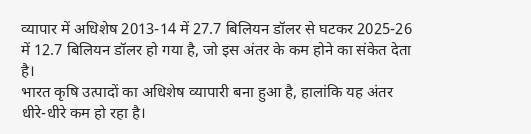व्यापार में अधिशेष 2013-14 में 27.7 बिलियन डॉलर से घटकर 2025-26 में 12.7 बिलियन डॉलर हो गया है, जो इस अंतर के कम होने का संकेत देता है।
भारत कृषि उत्पादों का अधिशेष व्यापारी बना हुआ है, हालांकि यह अंतर धीरे-धीरे कम हो रहा है।